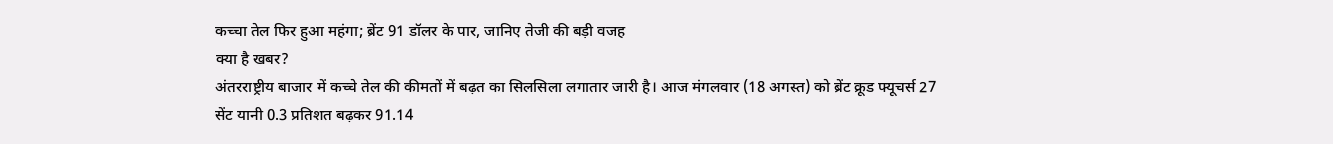कच्चा तेल फिर हुआ महंगा; ब्रेंट 91 डॉलर के पार, जानिए तेजी की बड़ी वजह
क्या है खबर?
अंतरराष्ट्रीय बाजार में कच्चे तेल की कीमतों में बढ़त का सिलसिला लगातार जारी है। आज मंगलवार (18 अगस्त) को ब्रेंट क्रूड फ्यूचर्स 27 सेंट यानी 0.3 प्रतिशत बढ़कर 91.14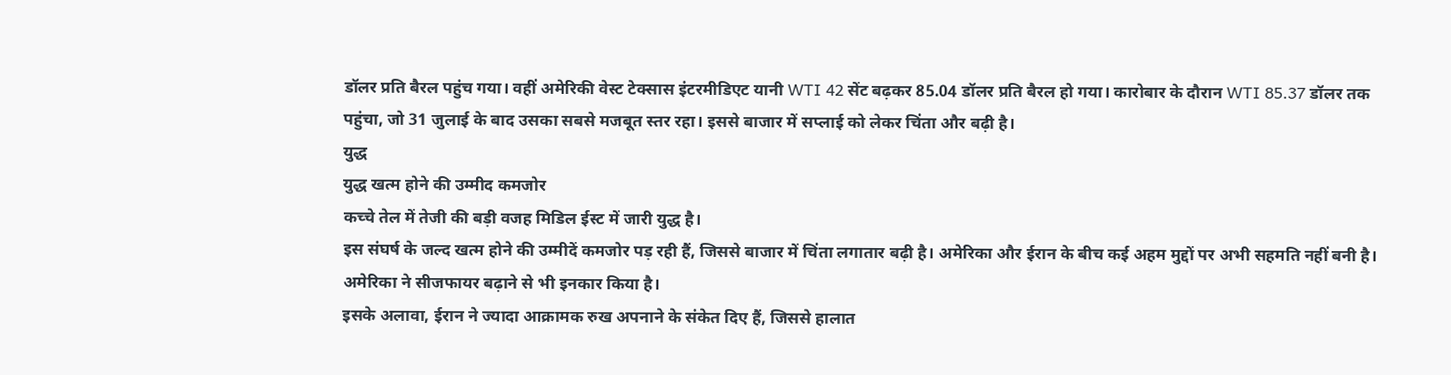डॉलर प्रति बैरल पहुंच गया। वहीं अमेरिकी वेस्ट टेक्सास इंटरमीडिएट यानी WTI 42 सेंट बढ़कर 85.04 डॉलर प्रति बैरल हो गया। कारोबार के दौरान WTI 85.37 डॉलर तक पहुंचा, जो 31 जुलाई के बाद उसका सबसे मजबूत स्तर रहा। इससे बाजार में सप्लाई को लेकर चिंता और बढ़ी है।
युद्ध
युद्ध खत्म होने की उम्मीद कमजोर
कच्चे तेल में तेजी की बड़ी वजह मिडिल ईस्ट में जारी युद्ध है।
इस संघर्ष के जल्द खत्म होने की उम्मीदें कमजोर पड़ रही हैं, जिससे बाजार में चिंता लगातार बढ़ी है। अमेरिका और ईरान के बीच कई अहम मुद्दों पर अभी सहमति नहीं बनी है। अमेरिका ने सीजफायर बढ़ाने से भी इनकार किया है।
इसके अलावा, ईरान ने ज्यादा आक्रामक रुख अपनाने के संकेत दिए हैं, जिससे हालात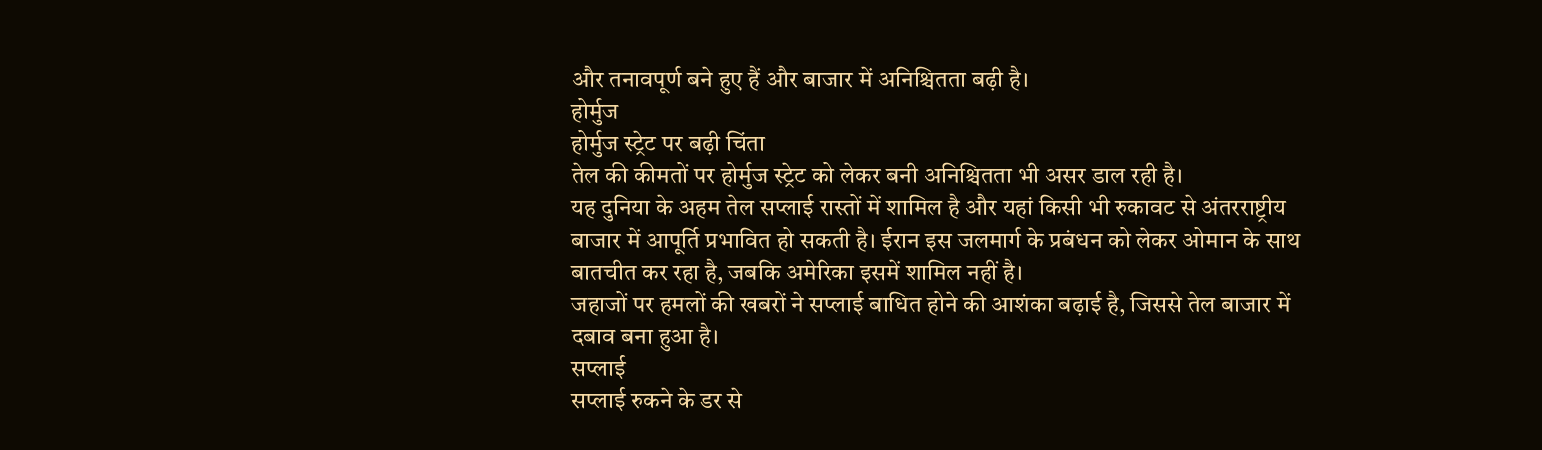और तनावपूर्ण बने हुए हैं और बाजार में अनिश्चितता बढ़ी है।
होर्मुज
होर्मुज स्ट्रेट पर बढ़ी चिंता
तेल की कीमतों पर होर्मुज स्ट्रेट को लेकर बनी अनिश्चितता भी असर डाल रही है।
यह दुनिया के अहम तेल सप्लाई रास्तों में शामिल है और यहां किसी भी रुकावट से अंतरराष्ट्रीय बाजार में आपूर्ति प्रभावित हो सकती है। ईरान इस जलमार्ग के प्रबंधन को लेकर ओमान के साथ बातचीत कर रहा है, जबकि अमेरिका इसमें शामिल नहीं है।
जहाजों पर हमलों की खबरों ने सप्लाई बाधित होने की आशंका बढ़ाई है, जिससे तेल बाजार में दबाव बना हुआ है।
सप्लाई
सप्लाई रुकने के डर से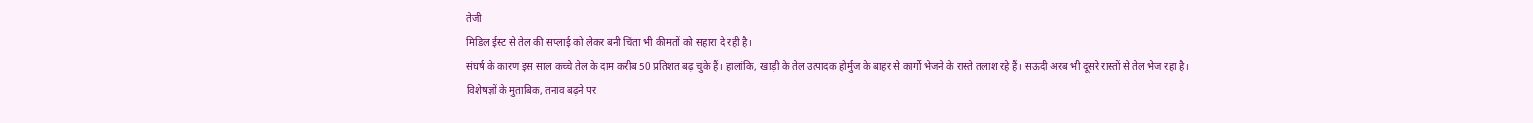तेजी
मिडिल ईस्ट से तेल की सप्लाई को लेकर बनी चिंता भी कीमतों को सहारा दे रही है।
संघर्ष के कारण इस साल कच्चे तेल के दाम करीब 50 प्रतिशत बढ़ चुके हैं। हालांकि, खाड़ी के तेल उत्पादक होर्मुज के बाहर से कार्गो भेजने के रास्ते तलाश रहे हैं। सऊदी अरब भी दूसरे रास्तों से तेल भेज रहा है।
विशेषज्ञों के मुताबिक, तनाव बढ़ने पर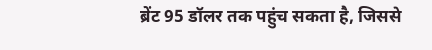ब्रेंट 95 डॉलर तक पहुंच सकता है, जिससे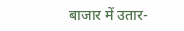बाजार में उतार-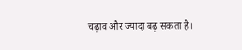चढ़ाव और ज्यादा बढ़ सकता है।